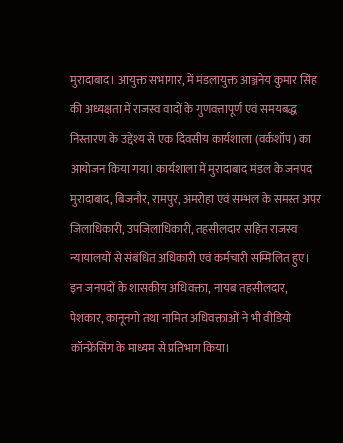मुरादाबाद। आयुक्त सभागार, में मंडलायुक्त आञ्जनेय कुमार सिंह की अध्यक्षता में राजस्व वादों के गुणवत्तापूर्ण एवं समयबद्ध निस्तारण के उद्देश्य से एक दिवसीय कार्यशाला (वर्कशॉप) का आयोजन किया गया। कार्यशाला में मुरादाबाद मंडल के जनपद मुरादाबाद, बिजनौर, रामपुर, अमरोहा एवं सम्भल के समस्त अपर जिलाधिकारी, उपजिलाधिकारी, तहसीलदार सहित राजस्व न्यायालयों से संबंधित अधिकारी एवं कर्मचारी सम्मिलित हुए। इन जनपदों के शासकीय अधिवक्ता, नायब तहसीलदार, पेशकार, कानूनगो तथा नामित अधिवक्ताओं ने भी वीडियो कॉन्फ्रेंसिंग के माध्यम से प्रतिभाग किया।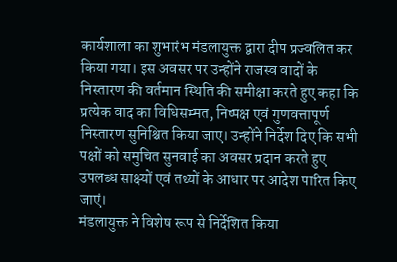कार्यशाला का शुभारंभ मंडलायुक्त द्वारा दीप प्रज्वलित कर किया गया। इस अवसर पर उन्होंने राजस्व वादों के निस्तारण की वर्तमान स्थिति की समीक्षा करते हुए कहा कि प्रत्येक वाद का विधिसम्मत, निष्पक्ष एवं गुणवत्तापूर्ण निस्तारण सुनिश्चित किया जाए। उन्होंने निर्देश दिए कि सभी पक्षों को समुचित सुनवाई का अवसर प्रदान करते हुए उपलब्ध साक्ष्यों एवं तथ्यों के आधार पर आदेश पारित किए जाएं।
मंडलायुक्त ने विशेष रूप से निर्देशित किया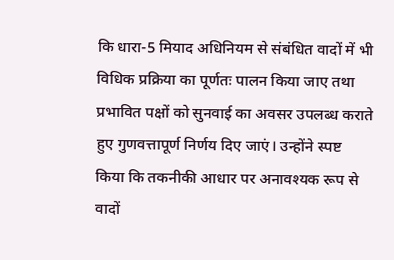कि धारा-5 मियाद अधिनियम से संबंधित वादों में भी विधिक प्रक्रिया का पूर्णतः पालन किया जाए तथा प्रभावित पक्षों को सुनवाई का अवसर उपलब्ध कराते हुए गुणवत्तापूर्ण निर्णय दिए जाएं। उन्होंने स्पष्ट किया कि तकनीकी आधार पर अनावश्यक रूप से वादों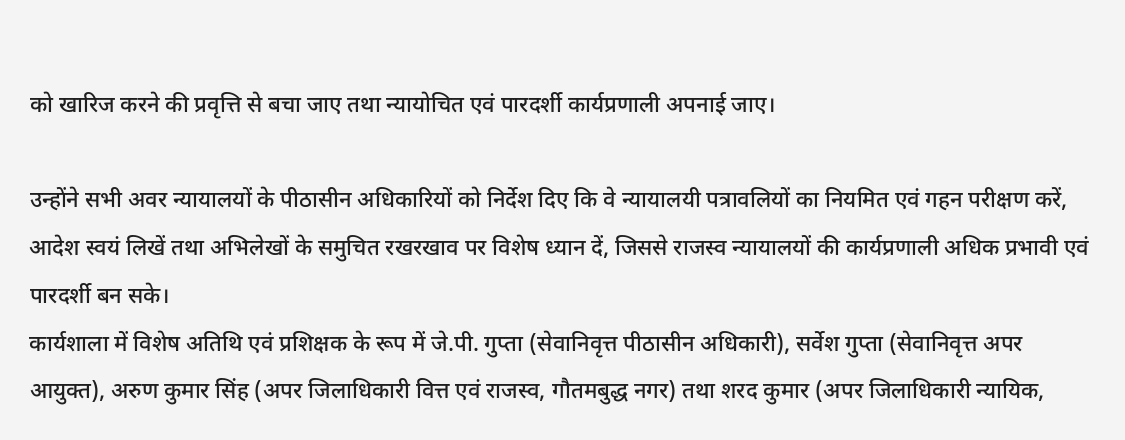को खारिज करने की प्रवृत्ति से बचा जाए तथा न्यायोचित एवं पारदर्शी कार्यप्रणाली अपनाई जाए।

उन्होंने सभी अवर न्यायालयों के पीठासीन अधिकारियों को निर्देश दिए कि वे न्यायालयी पत्रावलियों का नियमित एवं गहन परीक्षण करें, आदेश स्वयं लिखें तथा अभिलेखों के समुचित रखरखाव पर विशेष ध्यान दें, जिससे राजस्व न्यायालयों की कार्यप्रणाली अधिक प्रभावी एवं पारदर्शी बन सके।
कार्यशाला में विशेष अतिथि एवं प्रशिक्षक के रूप में जे.पी. गुप्ता (सेवानिवृत्त पीठासीन अधिकारी), सर्वेश गुप्ता (सेवानिवृत्त अपर आयुक्त), अरुण कुमार सिंह (अपर जिलाधिकारी वित्त एवं राजस्व, गौतमबुद्ध नगर) तथा शरद कुमार (अपर जिलाधिकारी न्यायिक,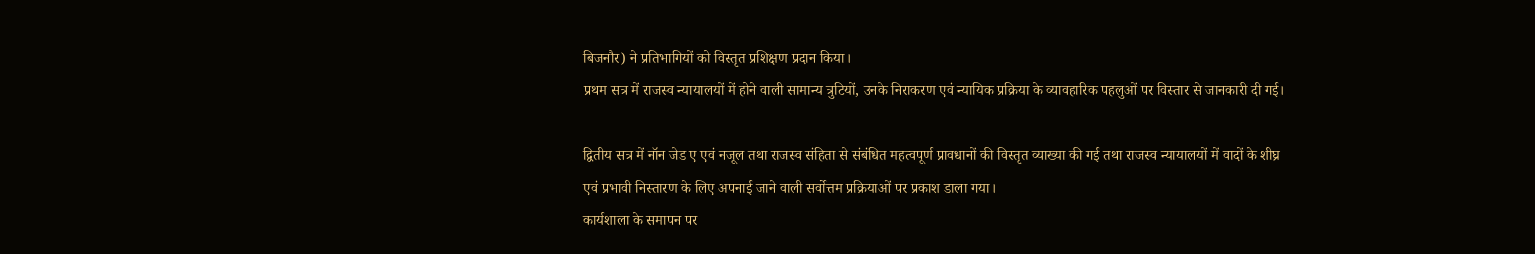बिजनौर) ने प्रतिभागियों को विस्तृत प्रशिक्षण प्रदान किया।
प्रथम सत्र में राजस्व न्यायालयों में होने वाली सामान्य त्रुटियों, उनके निराकरण एवं न्यायिक प्रक्रिया के व्यावहारिक पहलुओं पर विस्तार से जानकारी दी गई।

द्वितीय सत्र में नॉन जेड ए एवं नजूल तथा राजस्व संहिता से संबंधित महत्वपूर्ण प्रावधानों की विस्तृत व्याख्या की गई तथा राजस्व न्यायालयों में वादों के शीघ्र एवं प्रभावी निस्तारण के लिए अपनाई जाने वाली सर्वोत्तम प्रक्रियाओं पर प्रकाश डाला गया।
कार्यशाला के समापन पर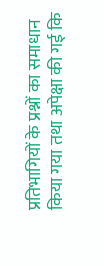प्रतिभागियों के प्रश्नों का समाधान किया गया तथा अपेक्षा की गई कि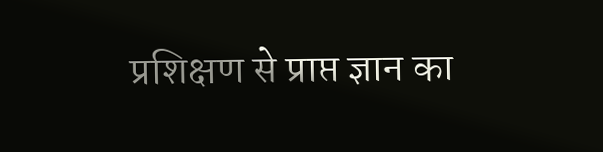प्रशिक्षण से प्राप्त ज्ञान का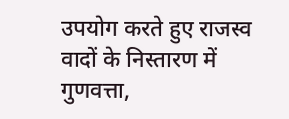उपयोग करते हुए राजस्व वादों के निस्तारण में गुणवत्ता,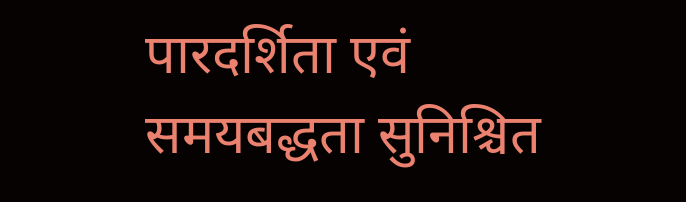पारदर्शिता एवं समयबद्धता सुनिश्चित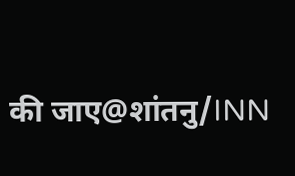की जाए@शांतनु/INN